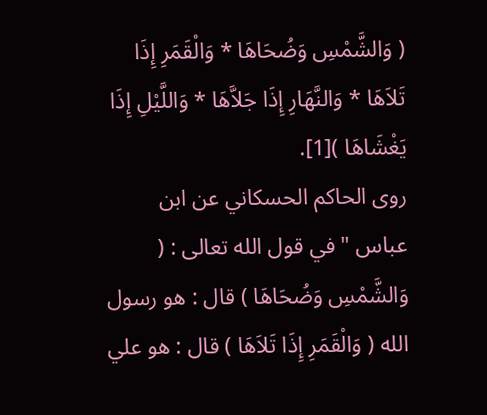( وَالشَّمْسِ وَضُحَاهَا * وَالْقَمَرِ إِذَا تَلاَهَا * وَالنَّهَارِ إِذَا جَلاَّهَا * وَاللَّيْلِ إِذَا يَغْشَاهَا )[1].
روى الحاكم الحسكاني عن ابن عباس " في قول الله تعالى : ( وَالشَّمْسِ وَضُحَاهَا ) قال : هو رسول الله ( وَالْقَمَرِ إِذَا تَلاَهَا ) قال : هو علي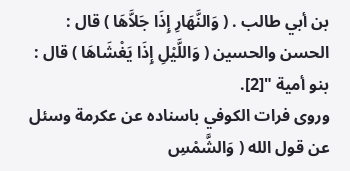بن أبي طالب . ( وَالنَّهَارِ إِذَا جَلاَّهَا ) قال : الحسن والحسين ( وَاللَّيْلِ إِذَا يَغْشَاهَا ) قال : بنو أمية "[2].
وروى فرات الكوفي باسناده عن عكرمة وسئل عن قول الله ( وَالشَّمْسِ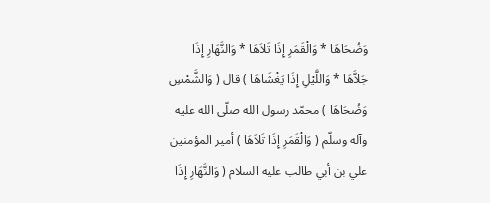وَضُحَاهَا * وَالْقَمَرِ إِذَا تَلاَهَا * وَالنَّهَارِ إِذَا جَلاَّهَا * وَاللَّيْلِ إِذَا يَغْشَاهَا ) قال ( وَالشَّمْسِ وَضُحَاهَا ) محمّد رسول الله صلّى الله عليه وآله وسلّم ( وَالْقَمَرِ إِذَا تَلاَهَا ) أمير المؤمنين علي بن أبي طالب عليه السلام ( وَالنَّهَارِ إِذَا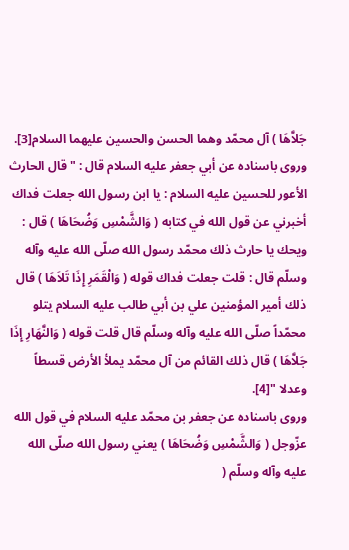جَلاَّهَا ) آل محمّد وهما الحسن والحسين عليهما السلام[3].
وروى باسناده عن أبي جعفر عليه السلام قال : " قال الحارث الأعور للحسين عليه السلام : يا ابن رسول الله جعلت فداك أخبرني عن قول الله في كتابه ( وَالشَّمْسِ وَضُحَاهَا ) قال : ويحك يا حارث ذلك محمّد رسول الله صلّى الله عليه وآله وسلّم قال : قلت جعلت فداك قوله ( وَالْقَمَرِ إِذَا تَلاَهَا ) قال ذلك أمير المؤمنين علي بن أبي طالب عليه السلام يتلو محمّداً صلّى الله عليه وآله وسلّم قال قلت قوله ( وَالنَّهَارِ إِذَا جَلاَّهَا ) قال ذلك القائم من آل محمّد يملأ الأرض قسطاً وعدلا "[4].
وروى باسناده عن جعفر بن محمّد عليه السلام في قول الله عزّوجل ( وَالشَّمْسِ وَضُحَاهَا ) يعني رسول الله صلّى الله عليه وآله وسلّم (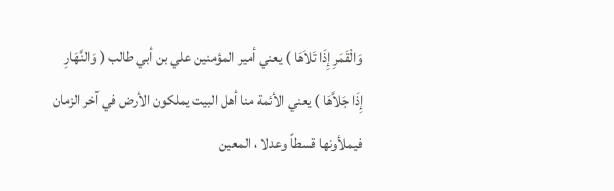وَالْقَمَرِ إِذَا تَلاَهَا ) يعني أمير المؤمنين علي بن أبي طالب ( وَالنَّهَارِ إِذَا جَلاَّهَا ) يعني الأئمة منا أهل البيت يملكون الأرض في آخر الزمان فيملأونها قسطاً وعدلا ، المعين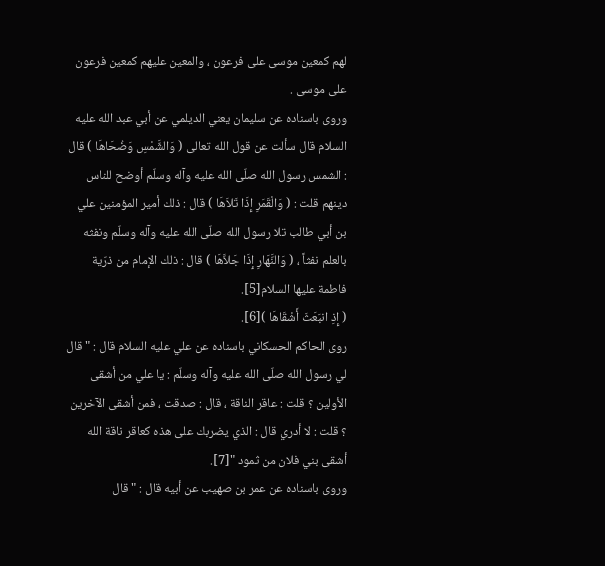لهم كمعين موسى على فرعون ، والمعين عليهم كمعين فرعون على موسى .
وروى باسناده عن سليمان يعني الديلمي عن أبي عبد الله عليه السلام قال سألت عن قول الله تعالى ( وَالشَّمْسِ وَضُحَاهَا ) قال : الشمس رسول الله صلّى الله عليه وآله وسلّم أوضح للناس دينهم قلت : ( وَالْقَمَرِ إِذَا تَلاَهَا ) قال : ذلك أمير المؤمنين علي بن أبي طالب تلا رسول الله صلّى الله عليه وآله وسلّم ونفثه بالعلم نفثاً ، ( وَالنَّهَارِ إِذَا جَلاَّهَا ) قال : ذلك الإمام من ذرّية فاطمة عليها السلام[5].
( إِذِ انبَعَثَ أَشْقَاهَا )[6].
روى الحاكم الحسكاني باسناده عن علي عليه السلام قال : " قال لي رسول الله صلّى الله عليه وآله وسلّم : يا علي من أشقى الأولين ؟ قلت : عاقر الناقة ، قال : صدقت ، فمن أشقى الآخرين ؟ قلت : لا أدري قال : الذي يضربك على هذه كعاقر ناقة الله أشقى بني فلان من ثمود "[7].
وروى باسناده عن عمر بن صهيب عن أبيه قال : " قال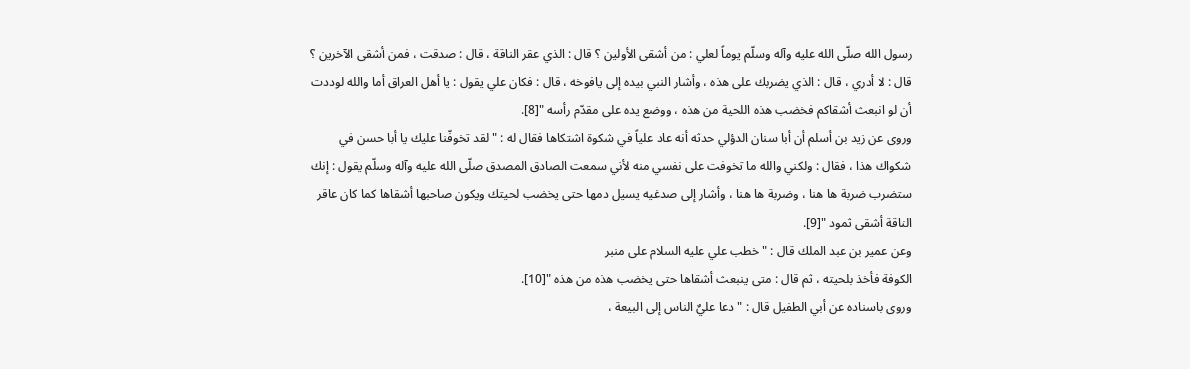رسول الله صلّى الله عليه وآله وسلّم يوماً لعلي : من أشقى الأولين ؟ قال : الذي عقر الناقة ، قال : صدقت ، فمن أشقى الآخرين ؟ قال : لا أدري ، قال : الذي يضربك على هذه ، وأشار النبي بيده إلى يافوخه ، قال : فكان علي يقول : يا أهل العراق أما والله لوددت أن لو انبعث أشقاكم فخضب هذه اللحية من هذه ، ووضع يده على مقدّم رأسه "[8].
وروى عن زيد بن أسلم أن أبا سنان الدؤلي حدثه أنه عاد علياً في شكوة اشتكاها فقال له : " لقد تخوفّنا عليك يا أبا حسن في شكواك هذا ، فقال : ولكني والله ما تخوفت على نفسي منه لأني سمعت الصادق المصدق صلّى الله عليه وآله وسلّم يقول : إنك ستضرب ضربة ها هنا ، وضربة ها هنا ، وأشار إلى صدغيه يسيل دمها حتى يخضب لحيتك ويكون صاحبها أشقاها كما كان عاقر الناقة أشقى ثمود "[9].
وعن عمير بن عبد الملك قال : " خطب علي عليه السلام على منبر
الكوفة فأخذ بلحيته ، ثم قال : متى ينبعث أشقاها حتى يخضب هذه من هذه "[10].
وروى باسناده عن أبي الطفيل قال : " دعا عليٌ الناس إلى البيعة ،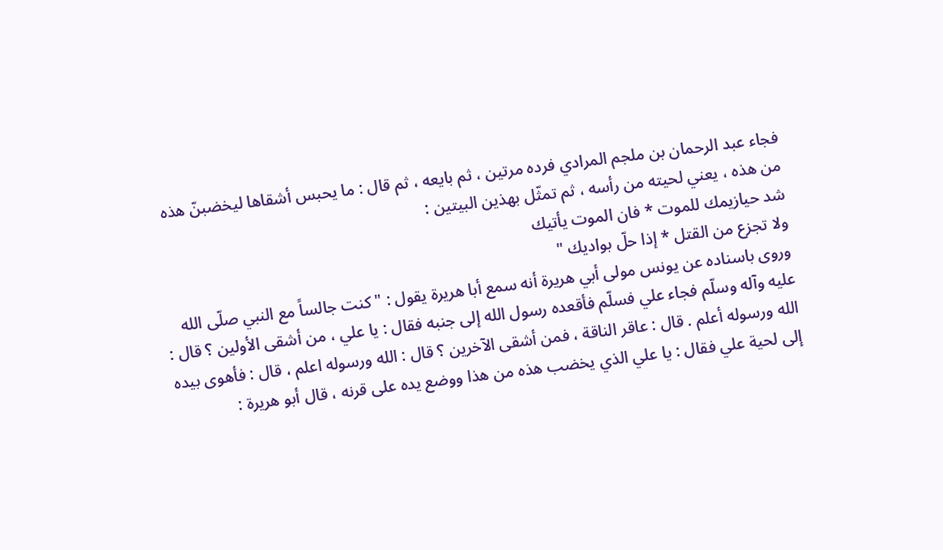فجاء عبد الرحمان بن ملجم المرادي فرده مرتين ، ثم بايعه ، ثم قال : ما يحبس أشقاها ليخضبنّ هذه من هذه ، يعني لحيته من رأسه ، ثم تمثّل بهذين البيتين :
شد حيازيمك للموت * فان الموت يأتيك
ولا تجزع من القتل * إذا حلّ بواديك "
وروى باسناده عن يونس مولى أبي هريرة أنه سمع أبا هريرة يقول : " كنت جالساً مع النبي صلّى الله عليه وآله وسلّم فجاء علي فسلّم فأقعده رسول الله إلى جنبه فقال : يا علي ، من أشقى الأولين ؟ قال : الله ورسوله أعلم . قال : عاقر الناقة ، فمن أشقى الآخرين ؟ قال : الله ورسوله اعلم ، قال : فأهوى بيده إلى لحية علي فقال : يا علي الذي يخضب هذه من هذا ووضع يده على قرنه ، قال أبو هريرة :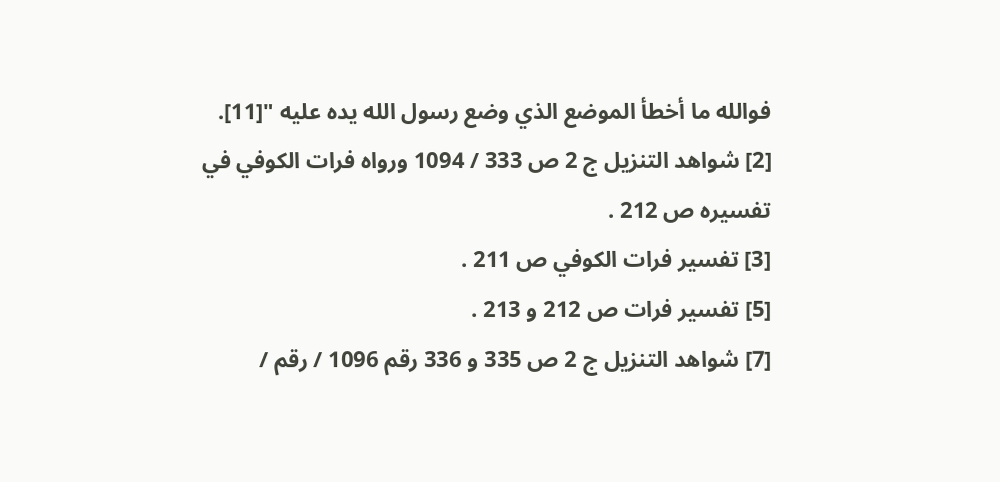فوالله ما أخطأ الموضع الذي وضع رسول الله يده عليه "[11].
[2] شواهد التنزيل ج 2 ص 333 / 1094 ورواه فرات الكوفي في تفسيره ص 212 .
[3] تفسير فرات الكوفي ص 211 .
[5] تفسير فرات ص 212 و 213 .
[7] شواهد التنزيل ج 2 ص 335 و 336 رقم 1096 / رقم /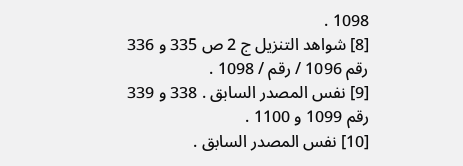1098 .
[8] شواهد التنزيل ج 2 ص 335 و 336 رقم 1096 / رقم / 1098 .
[9] نفس المصدر السابق . 338 و 339 رقم 1099 و 1100 .
[10] نفس المصدر السابق .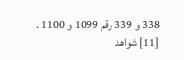338 و 339 رقم 1099 و 1100 .
[11] شواهد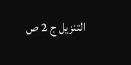التنزيل ج 2 ص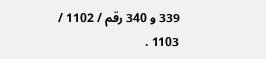339 و 340 رقم / 1102 / 1103 .